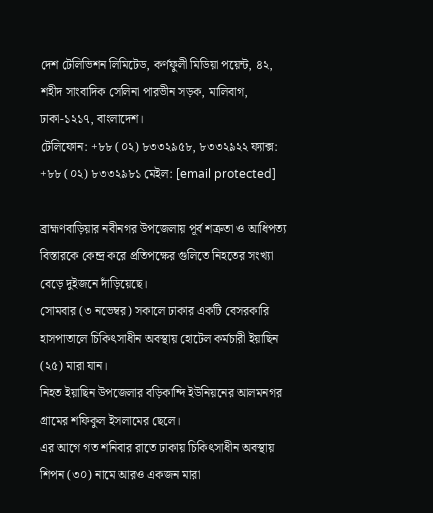দেশ টেলিভিশন লিমিটেড, কর্ণফুলী মিডিয়া পয়েন্ট, ৪২, শহীদ সাংবাদিক সেলিনা পারভীন সড়ক, মালিবাগ, ঢাকা-১২১৭, বাংলাদেশ।
টেলিফোন: +৮৮ (০২) ৮৩৩২৯৫৮, ৮৩৩২৯২২ ফ্যাক্স: +৮৮ (০২) ৮৩৩২৯৮১ মেইল: [email protected]

ব্রাহ্মণবাড়িয়ার নবীনগর উপজেলায় পূর্ব শত্রুতা ও আধিপত্য বিস্তারকে কেন্দ্র করে প্রতিপক্ষের গুলিতে নিহতের সংখ্যা বেড়ে দুইজনে দাঁড়িয়েছে।
সোমবার (৩ নভেম্বর) সকালে ঢাকার একটি বেসরকারি হাসপাতালে চিকিৎসাধীন অবস্থায় হোটেল কর্মচারী ইয়াছিন (২৫) মারা যান।
নিহত ইয়াছিন উপজেলার বড়িকান্দি ইউনিয়নের আলমনগর গ্রামের শফিকুল ইসলামের ছেলে।
এর আগে গত শনিবার রাতে ঢাকায় চিকিৎসাধীন অবস্থায় শিপন (৩০) নামে আরও একজন মারা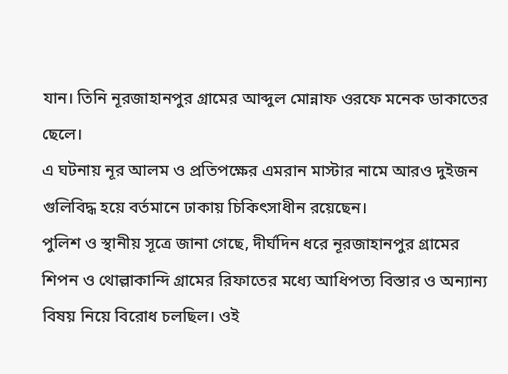যান। তিনি নূরজাহানপুর গ্রামের আব্দুল মোন্নাফ ওরফে মনেক ডাকাতের ছেলে।
এ ঘটনায় নূর আলম ও প্রতিপক্ষের এমরান মাস্টার নামে আরও দুইজন গুলিবিদ্ধ হয়ে বর্তমানে ঢাকায় চিকিৎসাধীন রয়েছেন।
পুলিশ ও স্থানীয় সূত্রে জানা গেছে, দীর্ঘদিন ধরে নূরজাহানপুর গ্রামের শিপন ও থোল্লাকান্দি গ্রামের রিফাতের মধ্যে আধিপত্য বিস্তার ও অন্যান্য বিষয় নিয়ে বিরোধ চলছিল। ওই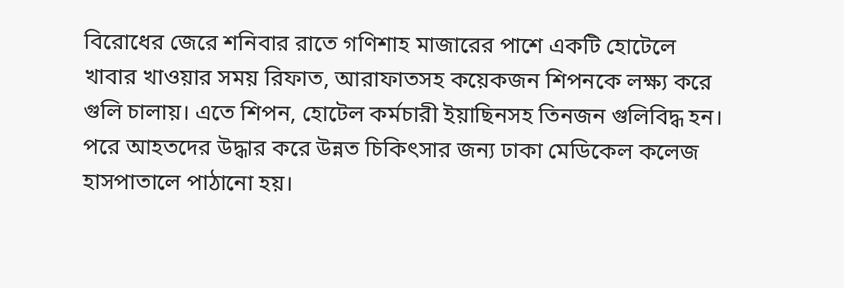বিরোধের জেরে শনিবার রাতে গণিশাহ মাজারের পাশে একটি হোটেলে খাবার খাওয়ার সময় রিফাত, আরাফাতসহ কয়েকজন শিপনকে লক্ষ্য করে গুলি চালায়। এতে শিপন, হোটেল কর্মচারী ইয়াছিনসহ তিনজন গুলিবিদ্ধ হন। পরে আহতদের উদ্ধার করে উন্নত চিকিৎসার জন্য ঢাকা মেডিকেল কলেজ হাসপাতালে পাঠানো হয়।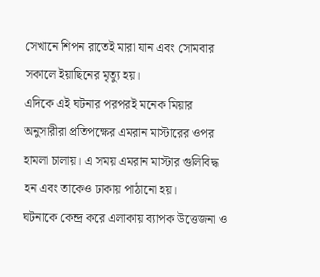সেখানে শিপন রাতেই মারা যান এবং সোমবার সকালে ইয়াছিনের মৃত্যু হয়।
এদিকে এই ঘটনার পরপরই মনেক মিয়ার অনুসারীরা প্রতিপক্ষের এমরান মাস্টারের ওপর হামলা চালায়। এ সময় এমরান মাস্টার গুলিবিদ্ধ হন এবং তাকেও ঢাকায় পাঠানো হয়।
ঘটনাকে কেন্দ্র করে এলাকায় ব্যাপক উত্তেজনা ও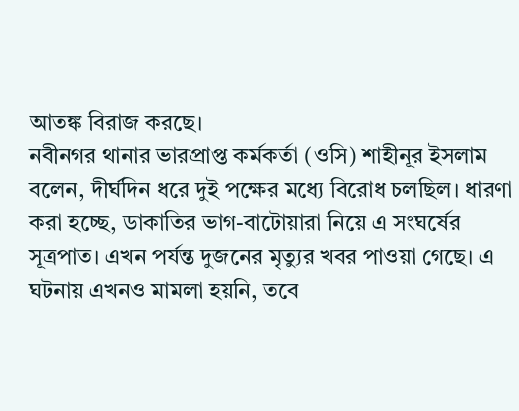আতঙ্ক বিরাজ করছে।
নবীনগর থানার ভারপ্রাপ্ত কর্মকর্তা (ওসি) শাহীনূর ইসলাম বলেন, দীর্ঘদিন ধরে দুই পক্ষের মধ্যে বিরোধ চলছিল। ধারণা করা হচ্ছে, ডাকাতির ভাগ-বাটোয়ারা নিয়ে এ সংঘর্ষের সূত্রপাত। এখন পর্যন্ত দুজনের মৃত্যুর খবর পাওয়া গেছে। এ ঘটনায় এখনও মামলা হয়নি, তবে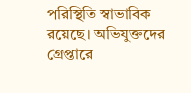পরিস্থিতি স্বাভাবিক রয়েছে। অভিযুক্তদের গ্রেপ্তারে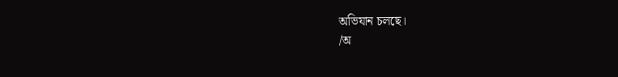অভিযান চলছে।
/অ